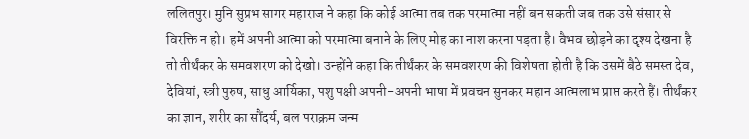ललितपुर। मुनि सुप्रभ सागर महाराज ने कहा कि कोई आत्मा तब तक परमात्मा नहीं बन सकती जब तक उसे संसार से विरक्ति न हो। हमें अपनी आत्मा को परमात्मा बनाने के लिए मोह का नाश करना पड़ता है। वैभव छोड़ने का दृश्य देखना है तो तीर्थंकर के समवशरण को देखो। उन्होंने कहा कि तीर्थंकर के समवशरण की विशेषता होती है कि उसमें बैठे समस्त देव, देवियां, स्त्री पुरुष, साधु आर्यिका, पशु पक्षी अपनी-अपनी भाषा में प्रवचन सुनकर महान आत्मलाभ प्राप्त करते हैं। तीर्थंकर का ज्ञान, शरीर का सौंदर्य, बल पराक्रम जन्म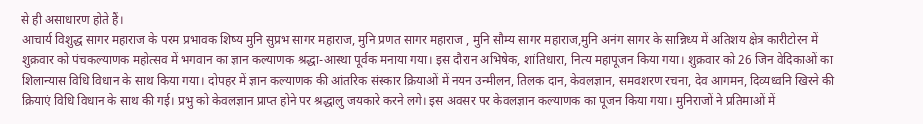से ही असाधारण होते हैं।
आचार्य विशुद्ध सागर महाराज के परम प्रभावक शिष्य मुनि सुप्रभ सागर महाराज, मुनि प्रणत सागर महाराज , मुनि सौम्य सागर महाराज,मुनि अनंग सागर के सान्निध्य में अतिशय क्षेत्र कारीटोरन में शुक्रवार को पंचकल्याणक महोत्सव में भगवान का ज्ञान कल्याणक श्रद्धा-आस्था पूर्वक मनाया गया। इस दौरान अभिषेक, शांतिधारा, नित्य महापूजन किया गया। शुक्रवार को 26 जिन वेदिकाओं का शिलान्यास विधि विधान के साथ किया गया। दोपहर में ज्ञान कल्याणक की आंतरिक संस्कार क्रियाओं में नयन उन्मीलन, तिलक दान, केवलज्ञान, समवशरण रचना, देव आगमन, दिव्यध्वनि खिरने की क्रियाएं विधि विधान के साथ की गई। प्रभु को केवलज्ञान प्राप्त होने पर श्रद्धालु जयकारे करने लगे। इस अवसर पर केवलज्ञान कल्याणक का पूजन किया गया। मुनिराजों ने प्रतिमाओं में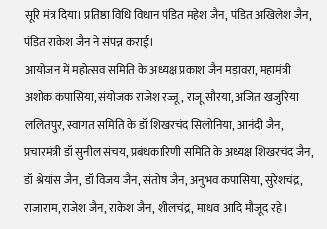सूरि मंत्र दिया। प्रतिष्ठा विधि विधान पंडित महेश जैन, पंडित अखिलेश जैन, पंडित राकेश जैन ने संपन्न कराई।
आयोजन में महोत्सव समिति के अध्यक्ष प्रकाश जैन मड़ावरा, महामंत्री अशोक कपासिया, संयोजक राजेश रज्जू, राजू सौरया, अजित खजुरिया ललितपुर, स्वागत समिति के डॉ शिखरचंद सिलोनिया, आनंदी जैन, प्रचारमंत्री डॉ सुनील संचय, प्रबंधकारिणी समिति के अध्यक्ष शिखरचंद जैन, डॉ श्रेयांस जैन, डॉ विजय जैन, संतोष जैन, अनुभव कपासिया, सुरेशचंद्र, राजाराम, राजेश जैन, राकेश जैन, शीलचंद्र, माधव आदि मौजूद रहे।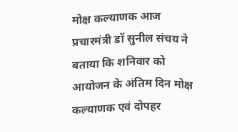मोक्ष कल्याणक आज
प्रचारमंत्री डॉ सुनील संचय ने बताया कि शनिवार को आयोजन के अंतिम दिन मोक्ष कल्याणक एवं दोपहर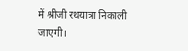में श्रीजी रथयात्रा निकाली जाएगी।